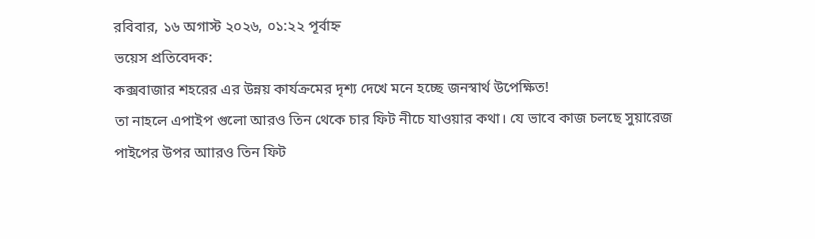রবিবার, ১৬ অগাস্ট ২০২৬, ০১:২২ পূর্বাহ্ন
ভয়েস প্রতিবেদক:
কক্সবাজার শহরের এর উন্নয় কার্যক্রমের দৃশ্য দেখে মনে হচ্ছে জনস্বার্থ উপেক্ষিত!
তা নাহলে এপাইপ গুলো আরও তিন থেকে চার ফিট নীচে যাওয়ার কথা। যে ভাবে কাজ চলছে সুয়ারেজ পাইপের উপর আারও তিন ফিট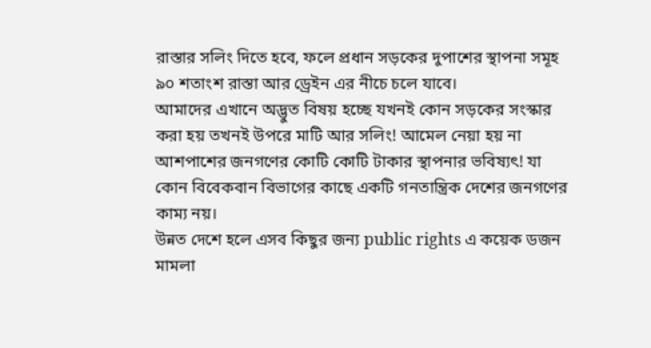রাস্তার সলিং দিতে হবে, ফলে প্রধান সড়কের দুপাশের স্থাপনা সমূহ ৯০ শতাংশ রাস্তা আর ড্রেইন এর নীচে চলে যাবে।
আমাদের এখানে অদ্ভুত বিষয় হচ্ছে যখনই কোন সড়কের সংস্কার করা হয় তখনই উপরে মাটি আর সলিং! আমেল নেয়া হয় না আশপাশের জনগণের কোটি কোটি টাকার স্থাপনার ভবিষ্যৎ! যা কোন বিবেকবান বিভাগের কাছে একটি গনতান্ত্রিক দেশের জনগণের কাম্য নয়।
উন্নত দেশে হলে এসব কিছুর জন্য public rights এ কয়েক ডজন মামলা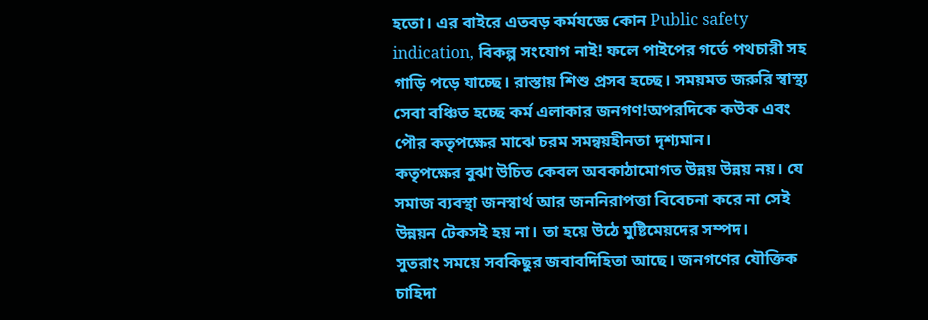হতো। এর বাইরে এতবড় কর্মযজ্ঞে কোন Public safety indication, বিকল্প সংযোগ নাই! ফলে পাইপের গর্তে পথচারী সহ গাড়ি পড়ে যাচ্ছে। রাস্তায় শিশু প্রসব হচ্ছে। সময়মত জরুরি স্বাস্থ্য সেবা বঞ্চিত হচ্ছে কর্ম এলাকার জনগণ!অপরদিকে কউক এবং পৌর কতৃপক্ষের মাঝে চরম সমন্বয়হীনতা দৃশ্যমান।
কতৃপক্ষের বুঝা উচিত কেবল অবকাঠামোগত উন্নয় উন্নয় নয়। যে সমাজ ব্যবস্থা জনস্বার্থ আর জননিরাপত্তা বিবেচনা করে না সেই উন্নয়ন টেকসই হয় না। তা হয়ে উঠে মুষ্টিমেয়দের সম্পদ।
সুতরাং সময়ে সবকিছুর জবাবদিহিতা আছে। জনগণের যৌক্তিক চাহিদা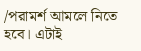/পরামর্শ আমলে নিতে হবে। এটাই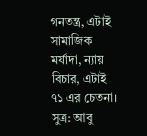গনতন্ত্র, এটাই সামাজিক মর্যাদা, ন্যায় বিচার, এটাই ৭১ এর চেতনা। সুত্র: আবু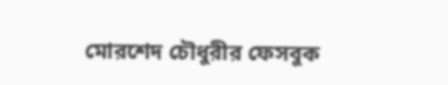মোরশেদ চৌধুরীর ফেসবুক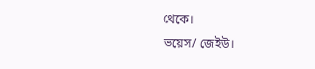থেকে।
ভয়েস/ জেইউ।